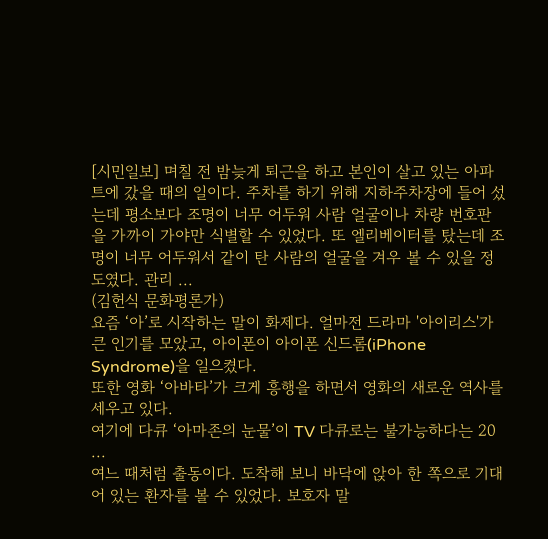[시민일보] 며칠 전 밤늦게 퇴근을 하고 본인이 살고 있는 아파트에 갔을 때의 일이다. 주차를 하기 위해 지하주차장에 들어 섰는데 평소보다 조명이 너무 어두워 사람 얼굴이나 차량 번호판을 가까이 가야만 식별할 수 있었다. 또 엘리베이터를 탔는데 조명이 너무 어두워서 같이 탄 사람의 얼굴을 겨우 볼 수 있을 정도였다. 관리 ...
(김헌식 문화평론가)
요즘 ‘아’로 시작하는 말이 화제다. 얼마전 드라마 '아이리스'가 큰 인기를 모았고, 아이폰이 아이폰 신드롬(iPhone Syndrome)을 일으켰다.
또한 영화 ‘아바타’가 크게 흥행을 하면서 영화의 새로운 역사를 세우고 있다.
여기에 다큐 ‘아마존의 눈물’이 TV 다큐로는 불가능하다는 20 ...
여느 때처럼 출동이다. 도착해 보니 바닥에 앉아 한 쪽으로 기대어 있는 환자를 볼 수 있었다. 보호자 말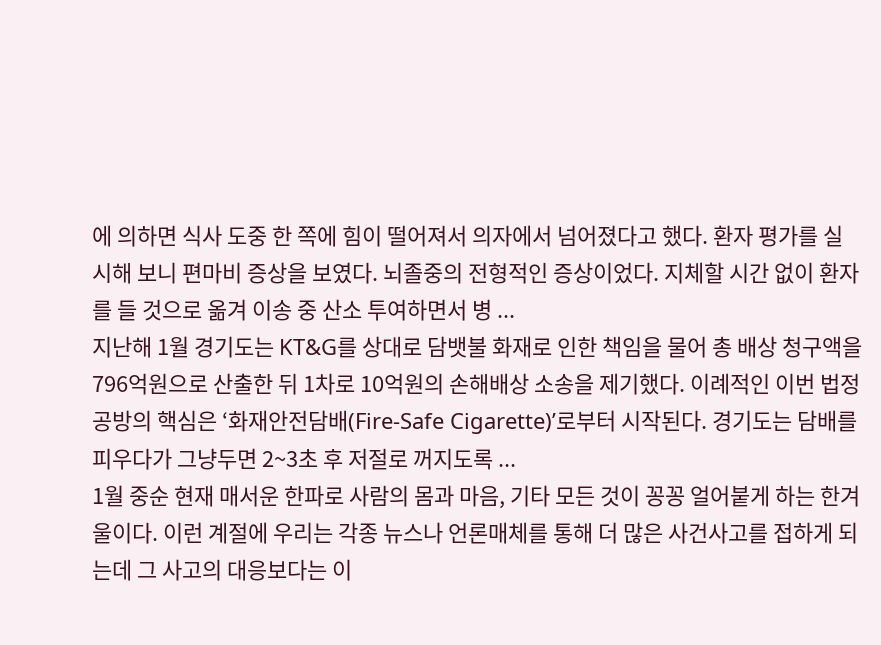에 의하면 식사 도중 한 쪽에 힘이 떨어져서 의자에서 넘어졌다고 했다. 환자 평가를 실시해 보니 편마비 증상을 보였다. 뇌졸중의 전형적인 증상이었다. 지체할 시간 없이 환자를 들 것으로 옮겨 이송 중 산소 투여하면서 병 ...
지난해 1월 경기도는 KT&G를 상대로 담뱃불 화재로 인한 책임을 물어 총 배상 청구액을 796억원으로 산출한 뒤 1차로 10억원의 손해배상 소송을 제기했다. 이례적인 이번 법정공방의 핵심은 ‘화재안전담배(Fire-Safe Cigarette)’로부터 시작된다. 경기도는 담배를 피우다가 그냥두면 2~3초 후 저절로 꺼지도록 ...
1월 중순 현재 매서운 한파로 사람의 몸과 마음, 기타 모든 것이 꽁꽁 얼어붙게 하는 한겨울이다. 이런 계절에 우리는 각종 뉴스나 언론매체를 통해 더 많은 사건사고를 접하게 되는데 그 사고의 대응보다는 이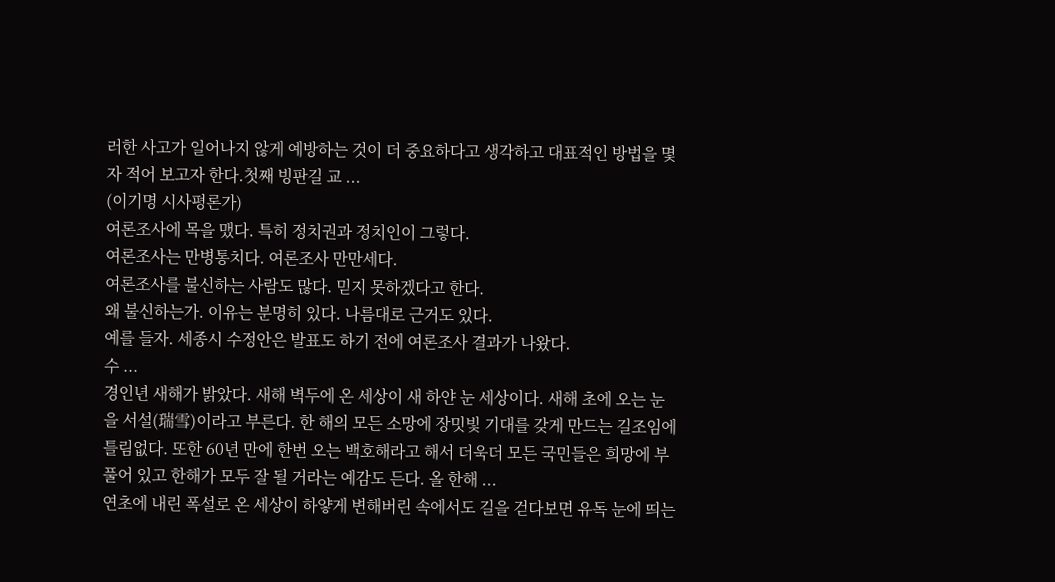러한 사고가 일어나지 않게 예방하는 것이 더 중요하다고 생각하고 대표적인 방법을 몇자 적어 보고자 한다.첫째 빙판길 교 ...
(이기명 시사평론가)
여론조사에 목을 맸다. 특히 정치권과 정치인이 그렇다.
여론조사는 만병통치다. 여론조사 만만세다.
여론조사를 불신하는 사람도 많다. 믿지 못하겠다고 한다.
왜 불신하는가. 이유는 분명히 있다. 나름대로 근거도 있다.
예를 들자. 세종시 수정안은 발표도 하기 전에 여론조사 결과가 나왔다.
수 ...
경인년 새해가 밝았다. 새해 벽두에 온 세상이 새 하얀 눈 세상이다. 새해 초에 오는 눈을 서설(瑞雪)이라고 부른다. 한 해의 모든 소망에 장밋빛 기대를 갖게 만드는 길조임에 틀림없다. 또한 60년 만에 한번 오는 백호해라고 해서 더욱더 모든 국민들은 희망에 부풀어 있고 한해가 모두 잘 될 거라는 예감도 든다. 올 한해 ...
연초에 내린 폭설로 온 세상이 하얗게 변해버린 속에서도 길을 걷다보면 유독 눈에 띄는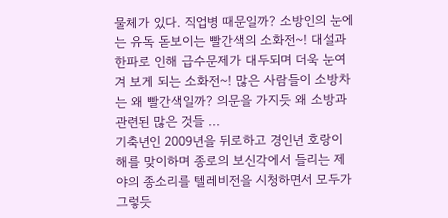물체가 있다. 직업병 때문일까? 소방인의 눈에는 유독 돋보이는 빨간색의 소화전~! 대설과 한파로 인해 급수문제가 대두되며 더욱 눈여겨 보게 되는 소화전~! 많은 사람들이 소방차는 왜 빨간색일까? 의문을 가지듯 왜 소방과 관련된 많은 것들 ...
기축년인 2009년을 뒤로하고 경인년 호랑이 해를 맞이하며 종로의 보신각에서 들리는 제야의 종소리를 텔레비전을 시청하면서 모두가 그렇듯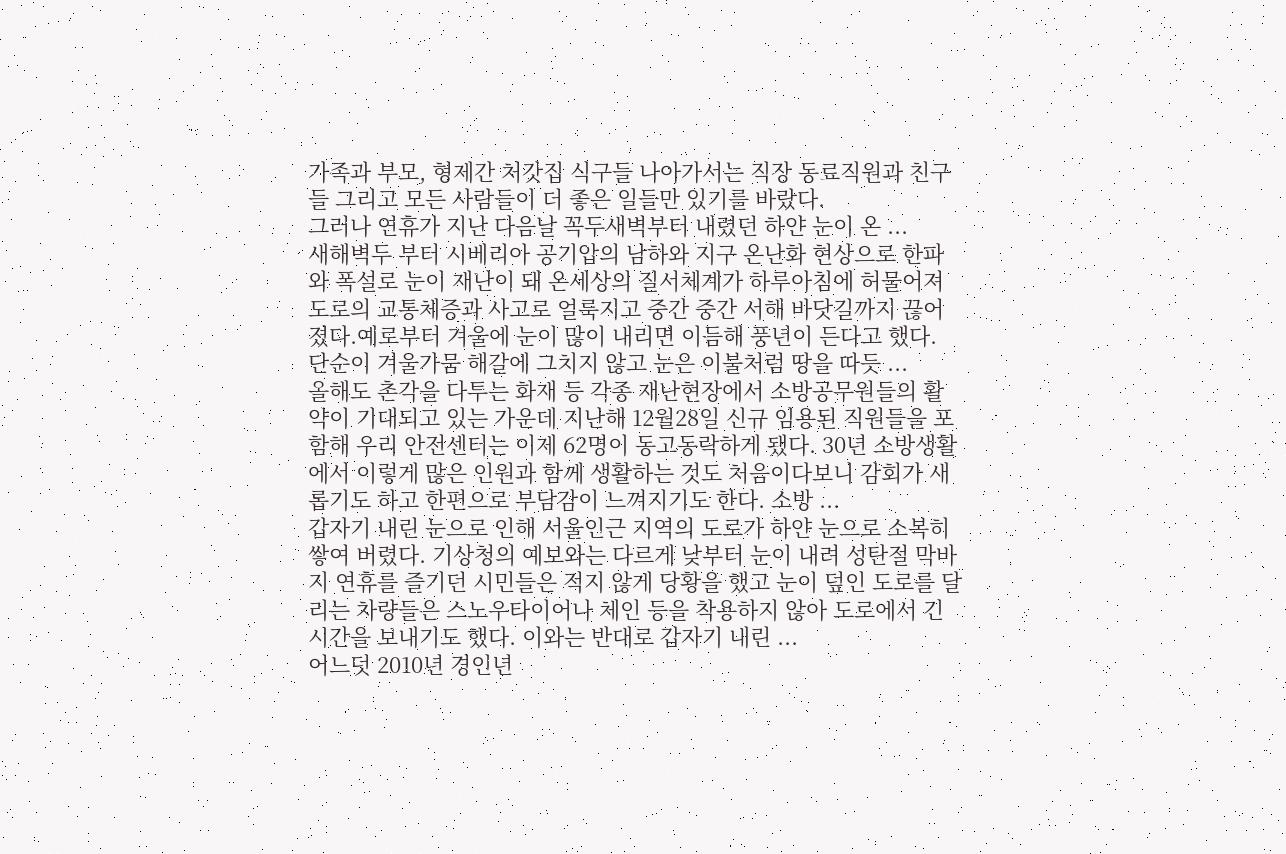가족과 부모, 형제간 처갓집 식구들 나아가서는 직장 동료직원과 친구들 그리고 모든 사람들이 더 좋은 일들만 있기를 바랐다.
그러나 연휴가 지난 다음날 꼭두새벽부터 내렸던 하얀 눈이 온 ...
새해벽두 부터 시베리아 공기압의 남하와 지구 온난화 현상으로 한파와 폭설로 눈이 재난이 돼 온세상의 질서체계가 하루아침에 허물어져 도로의 교통체증과 사고로 얼룩지고 중간 중간 서해 바닷길까지 끊어졌다.예로부터 겨울에 눈이 많이 내리면 이듬해 풍년이 든다고 했다. 단순이 겨울가뭄 해갈에 그치지 않고 눈은 이불처럼 땅을 따듯 ...
올해도 촌각을 다투는 화재 등 각종 재난현장에서 소방공무원들의 활약이 기대되고 있는 가운데 지난해 12월28일 신규 임용된 직원들을 포함해 우리 안전센터는 이제 62명이 동고동락하게 됐다. 30년 소방생활에서 이렇게 많은 인원과 함께 생활하는 것도 처음이다보니 감회가 새롭기도 하고 한편으로 부담감이 느껴지기도 한다. 소방 ...
갑자기 내린 눈으로 인해 서울인근 지역의 도로가 하얀 눈으로 소복히 쌓여 버렸다. 기상청의 예보와는 다르게 낮부터 눈이 내려 성탄절 막바지 연휴를 즐기던 시민들은 적지 않게 당황을 했고 눈이 덮인 도로를 달리는 차량들은 스노우타이어나 체인 등을 착용하지 않아 도로에서 긴 시간을 보내기도 했다. 이와는 반대로 갑자기 내린 ...
어느덧 2010년 경인년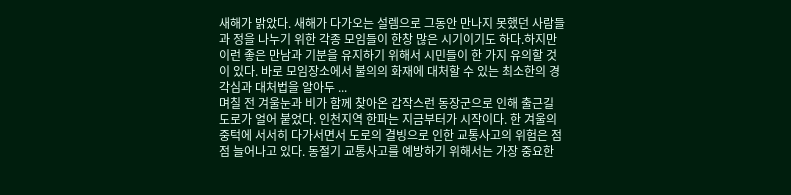새해가 밝았다. 새해가 다가오는 설렘으로 그동안 만나지 못했던 사람들과 정을 나누기 위한 각종 모임들이 한창 많은 시기이기도 하다.하지만 이런 좋은 만남과 기분을 유지하기 위해서 시민들이 한 가지 유의할 것이 있다. 바로 모임장소에서 불의의 화재에 대처할 수 있는 최소한의 경각심과 대처법을 알아두 ...
며칠 전 겨울눈과 비가 함께 찾아온 갑작스런 동장군으로 인해 출근길 도로가 얼어 붙었다. 인천지역 한파는 지금부터가 시작이다. 한 겨울의 중턱에 서서히 다가서면서 도로의 결빙으로 인한 교통사고의 위험은 점점 늘어나고 있다. 동절기 교통사고를 예방하기 위해서는 가장 중요한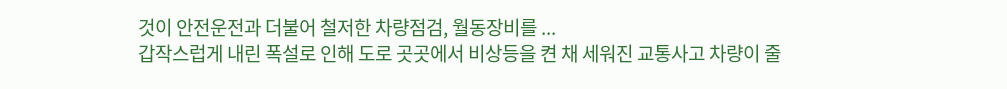것이 안전운전과 더불어 철저한 차량점검, 월동장비를 ...
갑작스럽게 내린 폭설로 인해 도로 곳곳에서 비상등을 켠 채 세워진 교통사고 차량이 줄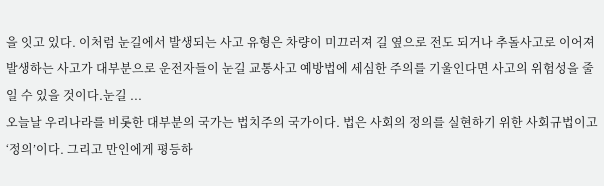을 잇고 있다. 이처럼 눈길에서 발생되는 사고 유형은 차량이 미끄러져 길 옆으로 전도 되거나 추돌사고로 이어져 발생하는 사고가 대부분으로 운전자들이 눈길 교통사고 예방법에 세심한 주의를 기울인다면 사고의 위험성을 줄일 수 있을 것이다.눈길 ...
오늘날 우리나라를 비롯한 대부분의 국가는 법치주의 국가이다. 법은 사회의 정의를 실현하기 위한 사회규법이고 ‘정의’이다. 그리고 만인에게 평등하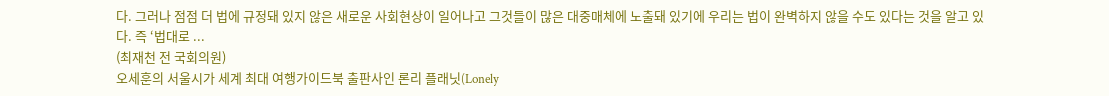다. 그러나 점점 더 법에 규정돼 있지 않은 새로운 사회현상이 일어나고 그것들이 많은 대중매체에 노출돼 있기에 우리는 법이 완벽하지 않을 수도 있다는 것을 알고 있다. 즉 ‘법대로 ...
(최재천 전 국회의원)
오세훈의 서울시가 세계 최대 여행가이드북 출판사인 론리 플래닛(Lonely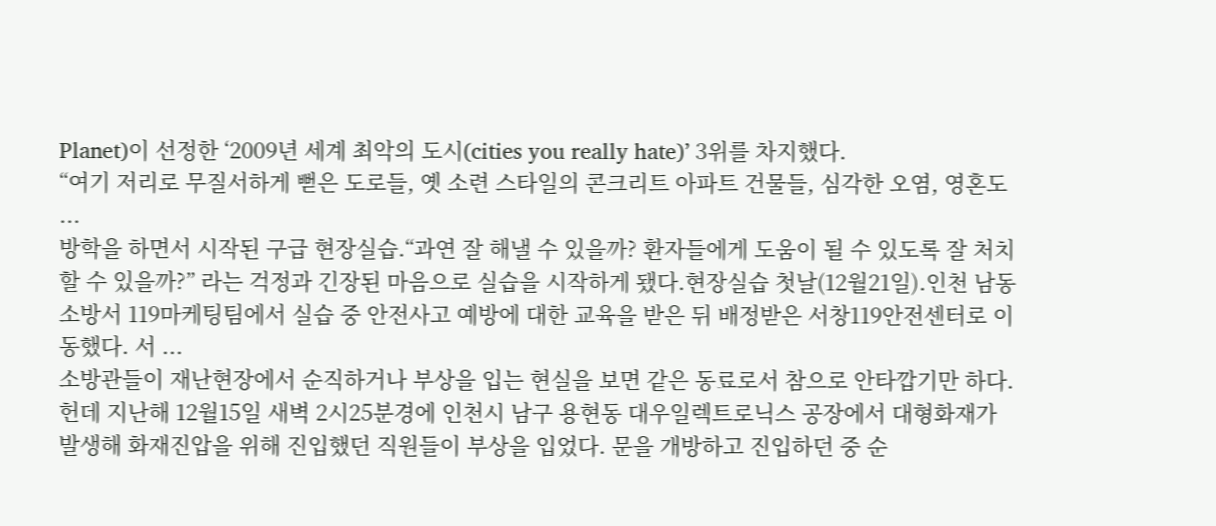Planet)이 선정한 ‘2009년 세계 최악의 도시(cities you really hate)’ 3위를 차지했다.
“여기 저리로 무질서하게 뻗은 도로들, 옛 소련 스타일의 콘크리트 아파트 건물들, 심각한 오염, 영혼도 ...
방학을 하면서 시작된 구급 현장실습.“과연 잘 해낼 수 있을까? 환자들에게 도움이 될 수 있도록 잘 처치할 수 있을까?” 라는 걱정과 긴장된 마음으로 실습을 시작하게 됐다.현장실습 첫날(12월21일).인천 남동소방서 119마케팅팀에서 실습 중 안전사고 예방에 대한 교육을 받은 뒤 배정받은 서창119안전센터로 이동했다. 서 ...
소방관들이 재난현장에서 순직하거나 부상을 입는 현실을 보면 같은 동료로서 참으로 안타깝기만 하다. 헌데 지난해 12월15일 새벽 2시25분경에 인천시 남구 용현동 대우일렉트로닉스 공장에서 대형화재가 발생해 화재진압을 위해 진입했던 직원들이 부상을 입었다. 문을 개방하고 진입하던 중 순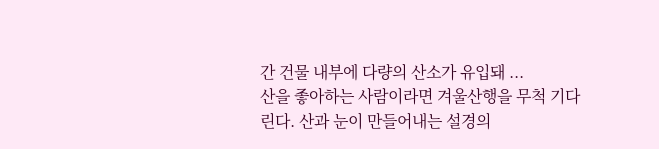간 건물 내부에 다량의 산소가 유입돼 ...
산을 좋아하는 사람이라면 겨울산행을 무척 기다린다. 산과 눈이 만들어내는 설경의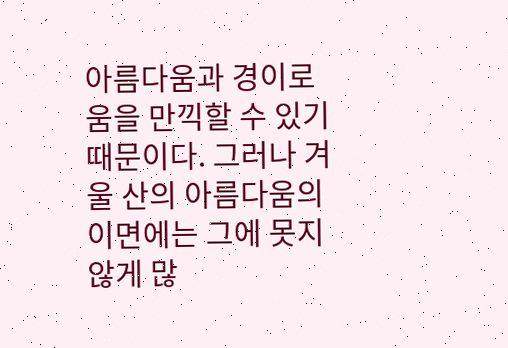아름다움과 경이로움을 만끽할 수 있기 때문이다. 그러나 겨울 산의 아름다움의 이면에는 그에 못지않게 많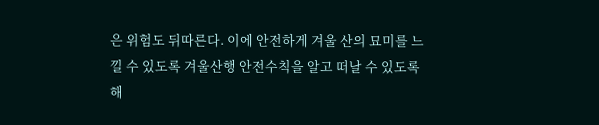은 위험도 뒤따른다. 이에 안전하게 겨울 산의 묘미를 느낄 수 있도록 겨울산행 안전수칙을 알고 떠날 수 있도록 해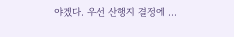야겠다. 우선 산행지 결정에 ...